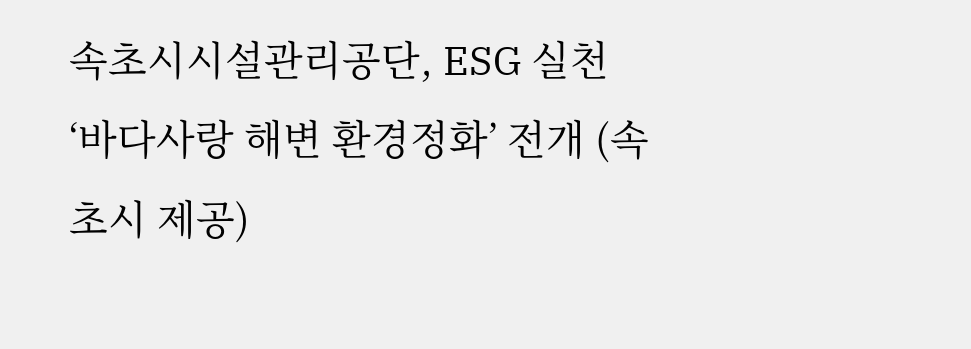속초시시설관리공단, ESG 실천 ‘바다사랑 해변 환경정화’ 전개 (속초시 제공)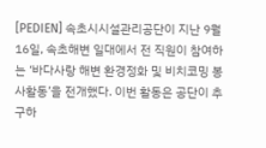[PEDIEN] 속초시시설관리공단이 지난 9월 16일, 속초해변 일대에서 전 직원이 참여하는 ‘바다사랑 해변 환경정화 및 비치코밍 봉사활동’을 전개했다. 이번 활동은 공단이 추구하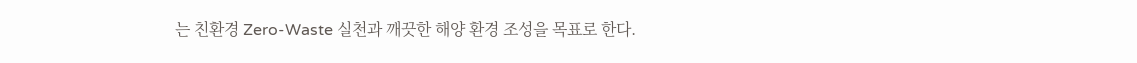는 친환경 Zero-Waste 실천과 깨끗한 해양 환경 조성을 목표로 한다.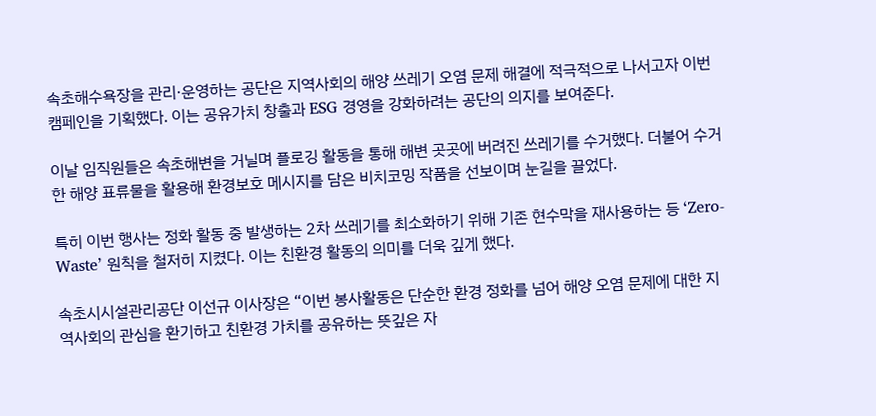속초해수욕장을 관리·운영하는 공단은 지역사회의 해양 쓰레기 오염 문제 해결에 적극적으로 나서고자 이번 캠페인을 기획했다. 이는 공유가치 창출과 ESG 경영을 강화하려는 공단의 의지를 보여준다.

이날 임직원들은 속초해변을 거닐며 플로깅 활동을 통해 해변 곳곳에 버려진 쓰레기를 수거했다. 더불어 수거한 해양 표류물을 활용해 환경보호 메시지를 담은 비치코밍 작품을 선보이며 눈길을 끌었다.

특히 이번 행사는 정화 활동 중 발생하는 2차 쓰레기를 최소화하기 위해 기존 현수막을 재사용하는 등 ‘Zero-Waste’ 원칙을 철저히 지켰다. 이는 친환경 활동의 의미를 더욱 깊게 했다.

속초시시설관리공단 이선규 이사장은 “이번 봉사활동은 단순한 환경 정화를 넘어 해양 오염 문제에 대한 지역사회의 관심을 환기하고 친환경 가치를 공유하는 뜻깊은 자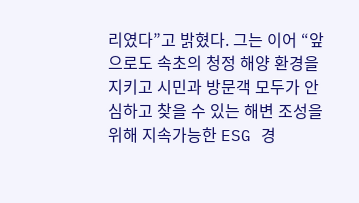리였다”고 밝혔다. 그는 이어 “앞으로도 속초의 청정 해양 환경을 지키고 시민과 방문객 모두가 안심하고 찾을 수 있는 해변 조성을 위해 지속가능한 ESG 경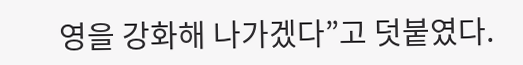영을 강화해 나가겠다”고 덧붙였다.